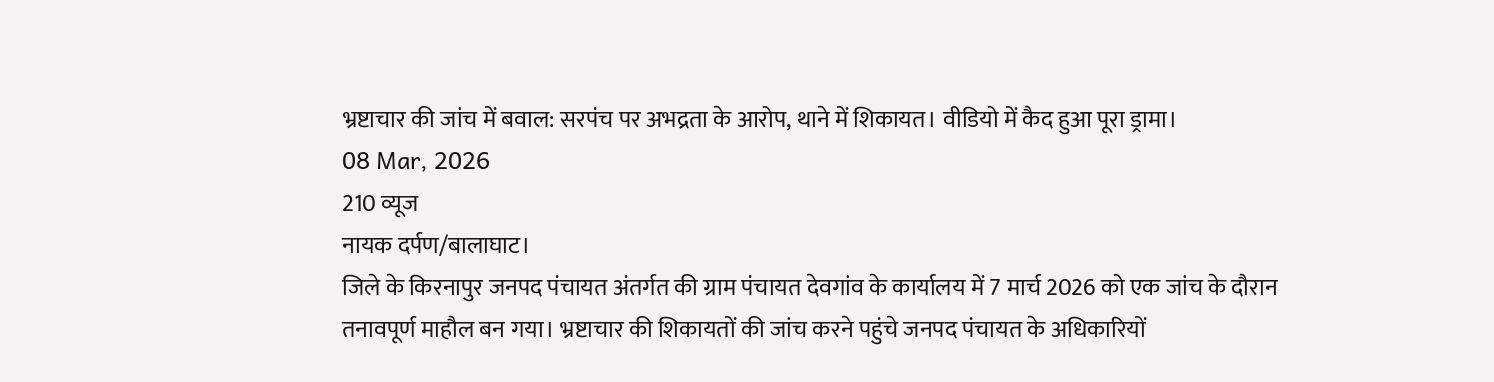भ्रष्टाचार की जांच में बवाल: सरपंच पर अभद्रता के आरोप, थाने में शिकायत। वीडियो में कैद हुआ पूरा ड्रामा।
08 Mar, 2026
210 व्यूज
नायक दर्पण/बालाघाट।
जिले के किरनापुर जनपद पंचायत अंतर्गत की ग्राम पंचायत देवगांव के कार्यालय में 7 मार्च 2026 को एक जांच के दौरान तनावपूर्ण माहौल बन गया। भ्रष्टाचार की शिकायतों की जांच करने पहुंचे जनपद पंचायत के अधिकारियों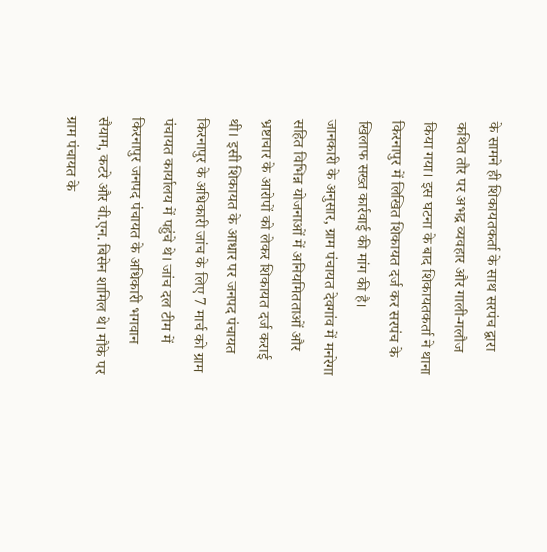के सामने ही शिकायतकर्ता के साथ सरपंच द्वारा कथित तौर पर अभद्र व्यवहार और गाली-गलौज किया गया। इस घटना के बाद शिकायतकर्ता ने थाना किरनापुर में लिखित शिकायत दर्ज कर सरपंच के खिलाफ सख्त कार्रवाई की मांग की है।
जानकारी के अनुसार, ग्राम पंचायत देवगांव में मनरेगा सहित विभिन्न योजनाओं में अनियमितताओं और भ्रष्टाचार के आरोपों को लेकर शिकायत दर्ज कराई थी। इसी शिकायत के आधार पर जनपद पंचायत किरनापुर के अधिकारी जांच के लिए 7 मार्च को ग्राम पंचायत कार्यालय में पहुंचे थे। जांच दल टीम में किरनापुर जनपद पंचायत के अधिकारी भगवान सैयाम, कटरे और वी.एन. बिसेन शामिल थे। मौके पर ग्राम पंचायत के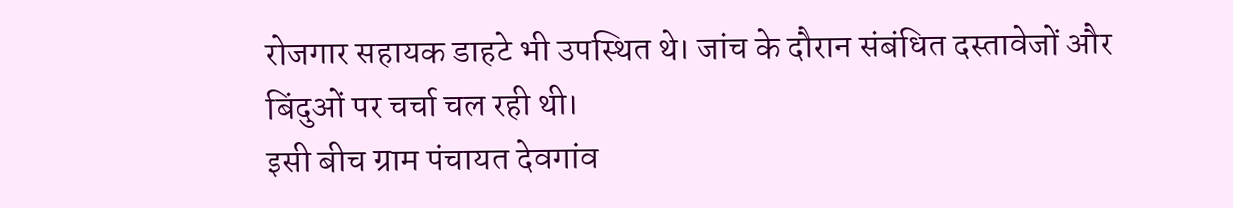रोजगार सहायक डाहटे भी उपस्थित थे। जांच के दौरान संबंधित दस्तावेजों और बिंदुओं पर चर्चा चल रही थी।
इसी बीच ग्राम पंचायत देवगांव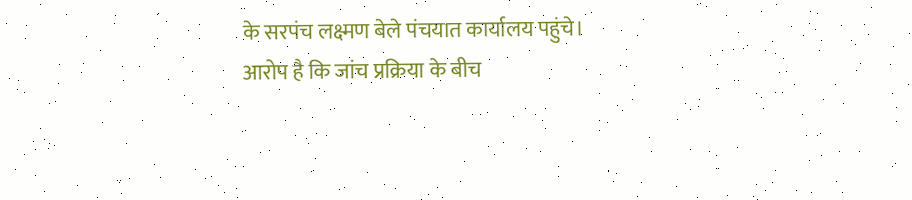के सरपंच लक्ष्मण बेले पंचयात कार्यालय पहुंचे। आरोप है कि जांच प्रक्रिया के बीच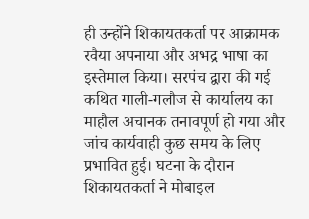ही उन्होंने शिकायतकर्ता पर आक्रामक रवैया अपनाया और अभद्र भाषा का इस्तेमाल किया। सरपंच द्वारा की गई कथित गाली-गलौज से कार्यालय का माहौल अचानक तनावपूर्ण हो गया और जांच कार्यवाही कुछ समय के लिए प्रभावित हुई। घटना के दौरान शिकायतकर्ता ने मोबाइल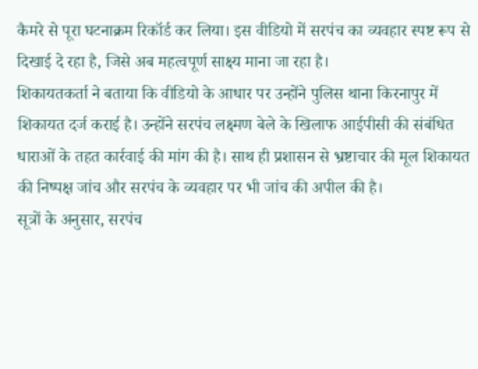कैमरे से पूरा घटनाक्रम रिकॉर्ड कर लिया। इस वीडियो में सरपंच का व्यवहार स्पष्ट रूप से दिखाई दे रहा है, जिसे अब महत्वपूर्ण साक्ष्य माना जा रहा है।
शिकायतकर्ता ने बताया कि वीडियो के आधार पर उन्होंने पुलिस थाना किरनापुर में शिकायत दर्ज कराई है। उन्होंने सरपंच लक्ष्मण बेले के खिलाफ आईपीसी की संबंधित धाराओं के तहत कार्रवाई की मांग की है। साथ ही प्रशासन से भ्रष्टाचार की मूल शिकायत की निष्पक्ष जांच और सरपंच के व्यवहार पर भी जांच की अपील की है।
सूत्रों के अनुसार, सरपंच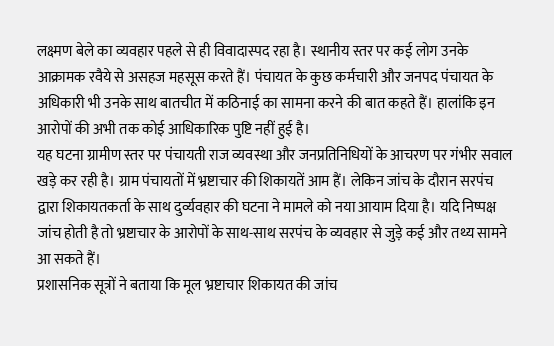लक्ष्मण बेले का व्यवहार पहले से ही विवादास्पद रहा है। स्थानीय स्तर पर कई लोग उनके आक्रामक रवैये से असहज महसूस करते हैं। पंचायत के कुछ कर्मचारी और जनपद पंचायत के अधिकारी भी उनके साथ बातचीत में कठिनाई का सामना करने की बात कहते हैं। हालांकि इन आरोपों की अभी तक कोई आधिकारिक पुष्टि नहीं हुई है।
यह घटना ग्रामीण स्तर पर पंचायती राज व्यवस्था और जनप्रतिनिधियों के आचरण पर गंभीर सवाल खड़े कर रही है। ग्राम पंचायतों में भ्रष्टाचार की शिकायतें आम हैं। लेकिन जांच के दौरान सरपंच द्वारा शिकायतकर्ता के साथ दुर्व्यवहार की घटना ने मामले को नया आयाम दिया है। यदि निष्पक्ष जांच होती है तो भ्रष्टाचार के आरोपों के साथ-साथ सरपंच के व्यवहार से जुड़े कई और तथ्य सामने आ सकते हैं।
प्रशासनिक सूत्रों ने बताया कि मूल भ्रष्टाचार शिकायत की जांच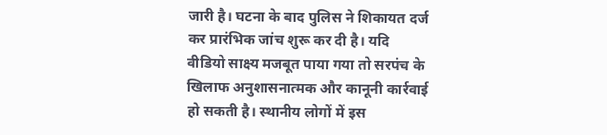जारी है। घटना के बाद पुलिस ने शिकायत दर्ज कर प्रारंभिक जांच शुरू कर दी है। यदि वीडियो साक्ष्य मजबूत पाया गया तो सरपंच के खिलाफ अनुशासनात्मक और कानूनी कार्रवाई हो सकती है। स्थानीय लोगों में इस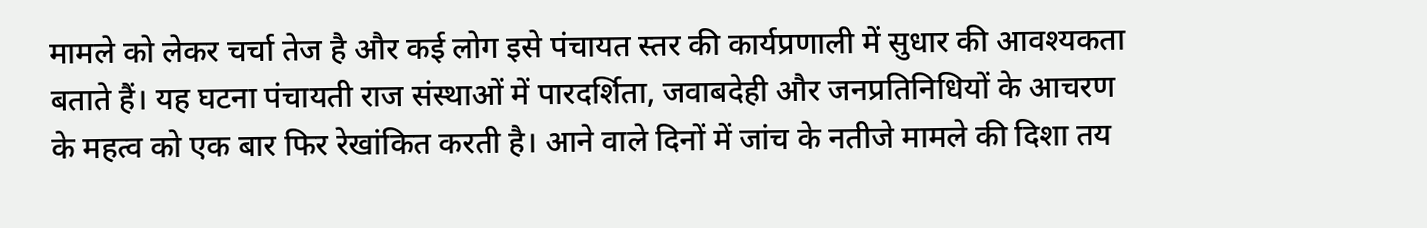मामले को लेकर चर्चा तेज है और कई लोग इसे पंचायत स्तर की कार्यप्रणाली में सुधार की आवश्यकता बताते हैं। यह घटना पंचायती राज संस्थाओं में पारदर्शिता, जवाबदेही और जनप्रतिनिधियों के आचरण के महत्व को एक बार फिर रेखांकित करती है। आने वाले दिनों में जांच के नतीजे मामले की दिशा तय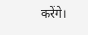करेंगे।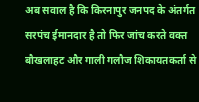अब सवाल है कि किरनापुर जनपद के अंतर्गत सरपंच ईमानदार है तो फिर जांच करते वक्त बौखलाहट और गाली गलौज शिकायतकर्ता से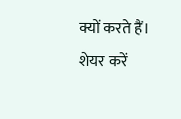क्यों करते हैं।
शेयर करें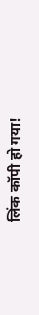लिंक कॉपी हो गया!